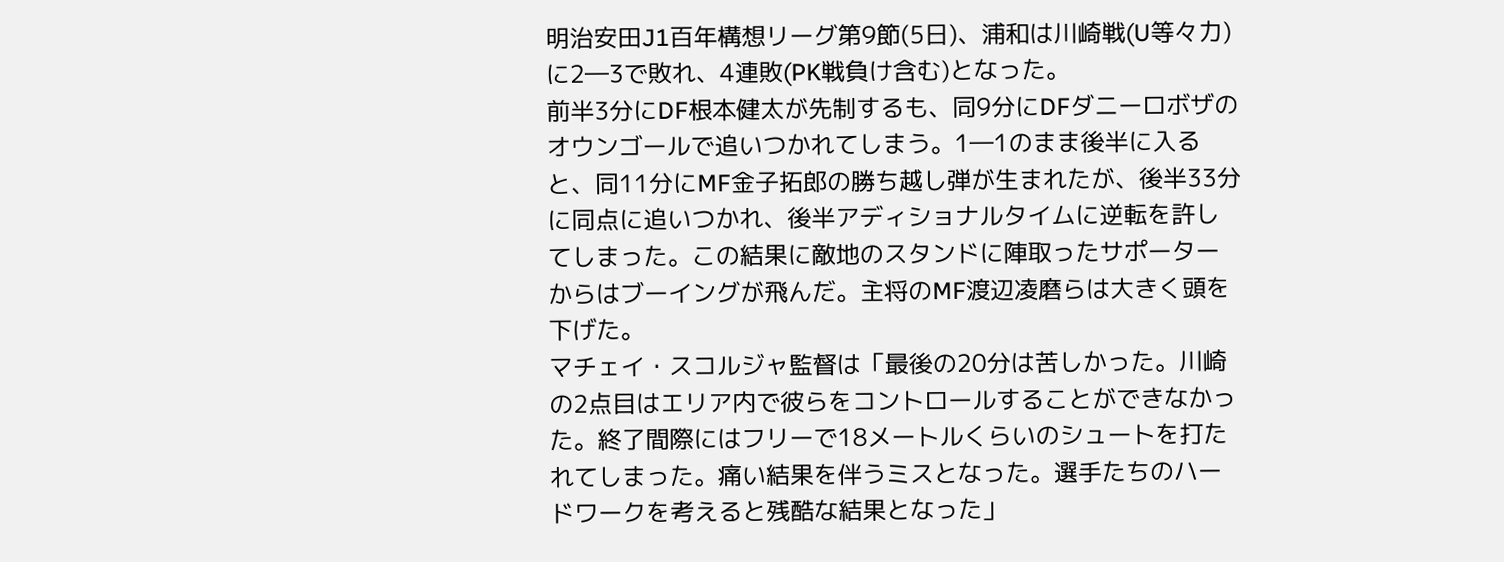明治安田J1百年構想リーグ第9節(5日)、浦和は川崎戦(U等々力)に2―3で敗れ、4連敗(PK戦負け含む)となった。
前半3分にDF根本健太が先制するも、同9分にDFダニーロボザのオウンゴールで追いつかれてしまう。1―1のまま後半に入ると、同11分にMF金子拓郎の勝ち越し弾が生まれたが、後半33分に同点に追いつかれ、後半アディショナルタイムに逆転を許してしまった。この結果に敵地のスタンドに陣取ったサポーターからはブーイングが飛んだ。主将のMF渡辺凌磨らは大きく頭を下げた。
マチェイ・スコルジャ監督は「最後の20分は苦しかった。川崎の2点目はエリア内で彼らをコントロールすることができなかった。終了間際にはフリーで18メートルくらいのシュートを打たれてしまった。痛い結果を伴うミスとなった。選手たちのハードワークを考えると残酷な結果となった」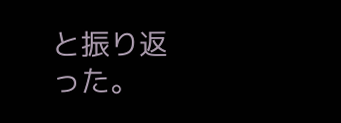と振り返った。